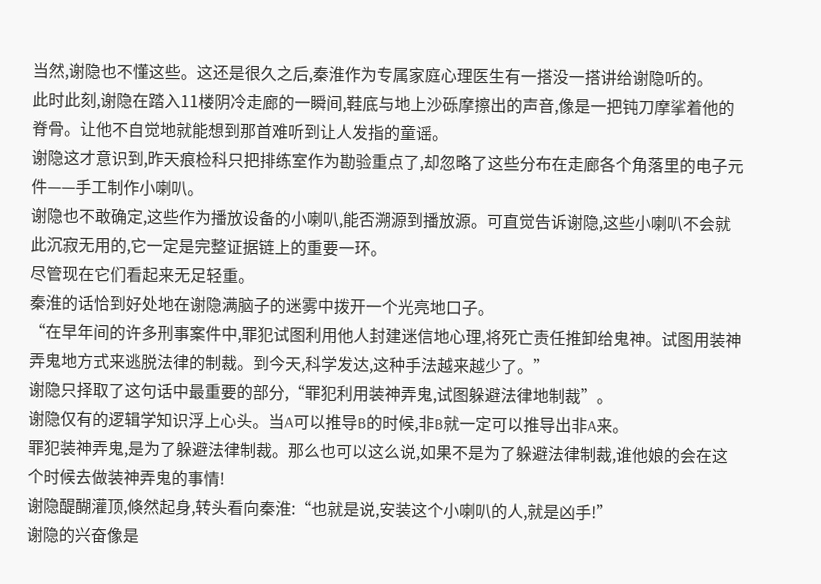当然,谢隐也不懂这些。这还是很久之后,秦淮作为专属家庭心理医生有一搭没一搭讲给谢隐听的。
此时此刻,谢隐在踏入11楼阴冷走廊的一瞬间,鞋底与地上沙砾摩擦出的声音,像是一把钝刀摩挲着他的脊骨。让他不自觉地就能想到那首难听到让人发指的童谣。
谢隐这才意识到,昨天痕检科只把排练室作为勘验重点了,却忽略了这些分布在走廊各个角落里的电子元件——手工制作小喇叭。
谢隐也不敢确定,这些作为播放设备的小喇叭,能否溯源到播放源。可直觉告诉谢隐,这些小喇叭不会就此沉寂无用的,它一定是完整证据链上的重要一环。
尽管现在它们看起来无足轻重。
秦淮的话恰到好处地在谢隐满脑子的迷雾中拨开一个光亮地口子。
“在早年间的许多刑事案件中,罪犯试图利用他人封建迷信地心理,将死亡责任推卸给鬼神。试图用装神弄鬼地方式来逃脱法律的制裁。到今天,科学发达,这种手法越来越少了。”
谢隐只择取了这句话中最重要的部分,“罪犯利用装神弄鬼,试图躲避法律地制裁”。
谢隐仅有的逻辑学知识浮上心头。当A可以推导B的时候,非B就一定可以推导出非A来。
罪犯装神弄鬼,是为了躲避法律制裁。那么也可以这么说,如果不是为了躲避法律制裁,谁他娘的会在这个时候去做装神弄鬼的事情!
谢隐醍醐灌顶,倏然起身,转头看向秦淮:“也就是说,安装这个小喇叭的人,就是凶手!”
谢隐的兴奋像是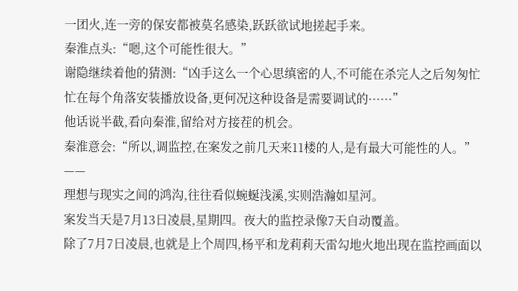一团火,连一旁的保安都被莫名感染,跃跃欲试地搓起手来。
秦淮点头:“嗯,这个可能性很大。”
谢隐继续着他的猜测:“凶手这么一个心思缜密的人,不可能在杀完人之后匆匆忙忙在每个角落安装播放设备,更何况这种设备是需要调试的······”
他话说半截,看向秦淮,留给对方接茬的机会。
秦淮意会:“所以,调监控,在案发之前几天来11楼的人,是有最大可能性的人。”
——
理想与现实之间的鸿沟,往往看似蜿蜒浅溪,实则浩瀚如星河。
案发当天是7月13日凌晨,星期四。夜大的监控录像7天自动覆盖。
除了7月7日凌晨,也就是上个周四,杨平和龙莉莉天雷勾地火地出现在监控画面以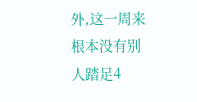外,这一周来根本没有别人踏足4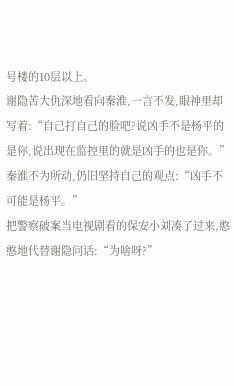号楼的10层以上。
谢隐苦大仇深地看向秦淮,一言不发,眼神里却写着:“自己打自己的脸吧?说凶手不是杨平的是你,说出现在监控里的就是凶手的也是你。”
秦淮不为所动,仍旧坚持自己的观点:“凶手不可能是杨平。”
把警察破案当电视剧看的保安小刘凑了过来,憨憨地代替谢隐问话:“为啥呀?”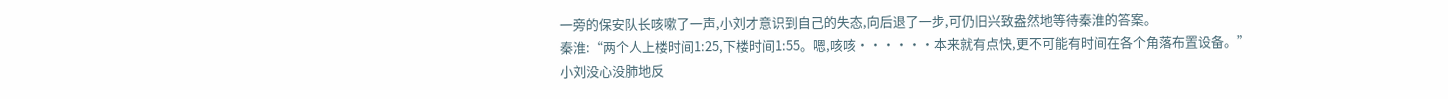一旁的保安队长咳嗽了一声,小刘才意识到自己的失态,向后退了一步,可仍旧兴致盎然地等待秦淮的答案。
秦淮:“两个人上楼时间1:25,下楼时间1:55。嗯,咳咳······本来就有点快,更不可能有时间在各个角落布置设备。”
小刘没心没肺地反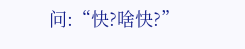问:“快?啥快?”